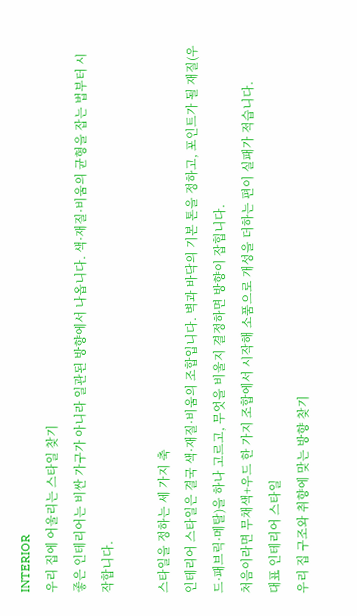INTERIOR
우리 집에 어울리는 스타일 찾기
좋은 인테리어는 비싼 가구가 아니라 일관된 방향에서 나옵니다. 색·재질·비움의 균형을 잡는 법부터 시작합니다.

스타일을 정하는 세 가지 축
인테리어 스타일은 결국 색·재질·비움의 조합입니다. 벽과 바닥의 기본 톤을 정하고, 포인트가 될 재질(우드·패브릭·메탈)을 하나 고르고, 무엇을 비울지 결정하면 방향이 잡힙니다.
처음이라면 무채색+우드 한 가지 조합에서 시작해 소품으로 개성을 더하는 편이 실패가 적습니다.
대표 인테리어 스타일
우리 집 구조와 취향에 맞는 방향 찾기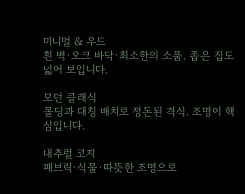미니멀 & 우드
흰 벽·오크 바닥·최소한의 소품. 좁은 집도 넓어 보입니다.

모던 클래식
몰딩과 대칭 배치로 정돈된 격식. 조명이 핵심입니다.

내추럴 코지
패브릭·식물·따뜻한 조명으로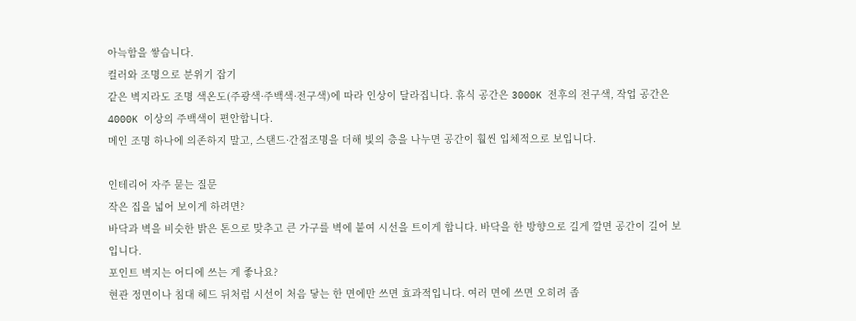아늑함을 쌓습니다.
컬러와 조명으로 분위기 잡기
같은 벽지라도 조명 색온도(주광색·주백색·전구색)에 따라 인상이 달라집니다. 휴식 공간은 3000K 전후의 전구색, 작업 공간은 4000K 이상의 주백색이 편안합니다.
메인 조명 하나에 의존하지 말고, 스탠드·간접조명을 더해 빛의 층을 나누면 공간이 훨씬 입체적으로 보입니다.

인테리어 자주 묻는 질문
작은 집을 넓어 보이게 하려면?
바닥과 벽을 비슷한 밝은 톤으로 맞추고 큰 가구를 벽에 붙여 시선을 트이게 합니다. 바닥을 한 방향으로 길게 깔면 공간이 길어 보입니다.
포인트 벽지는 어디에 쓰는 게 좋나요?
현관 정면이나 침대 헤드 뒤처럼 시선이 처음 닿는 한 면에만 쓰면 효과적입니다. 여러 면에 쓰면 오히려 좁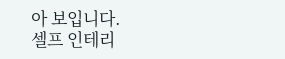아 보입니다.
셀프 인테리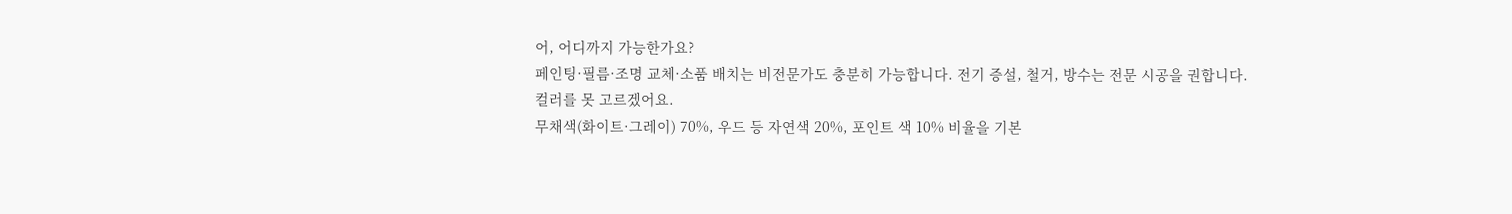어, 어디까지 가능한가요?
페인팅·필름·조명 교체·소품 배치는 비전문가도 충분히 가능합니다. 전기 증설, 철거, 방수는 전문 시공을 권합니다.
컬러를 못 고르겠어요.
무채색(화이트·그레이) 70%, 우드 등 자연색 20%, 포인트 색 10% 비율을 기본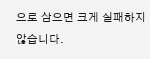으로 삼으면 크게 실패하지 않습니다.